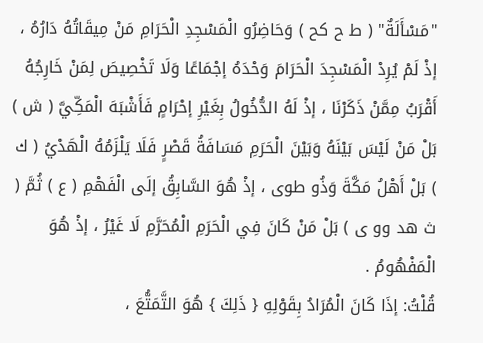"مَسْأَلَةٌ" ( ط ح كح ) وَحَاضِرُو الْمَسْجِدِ الْحَرَامِ مَنْ مِيقَاتُهُ دَارُهُ ، إذْ لَمْ يُرِدْ الْمَسْجِدَ الْحَرَامَ وَحْدَهُ إجْمَاعًا وَلَا تَخْصِيصَ لِمَنْ خَارِجُهُ أَقْرَبُ مِمَّنْ ذَكَرْنَا ، إذْ لَهُ الدُّخُولُ بِغَيْرِ إحْرَامٍ فَأَشْبَهَ الْمَكِّيَّ ( ش ) بَلْ مَنْ لَيْسَ بَيْنَهُ وَبَيْنَ الْحَرَمِ مَسَافَةُ قَصْرٍ فَلَا يَلْزَمُهُ الْهَدْيُ ( ك ) بَلْ أَهْلُ مَكَّةَ وَذُو طوى ، إذْ هُوَ السَّابِقُ إلَى الْفَهْمِ ( ع ) ثُمَّ ( ث هد وو ى ) بَلْ مَنْ كَانَ فِي الْحَرَمِ الْمُحَرَّمِ لَا غَيْرُ ، إذْ هُوَ الْمَفْهُومُ .
قُلْتُ: إذَا كَانَ الْمُرَادُ بِقَوْلِهِ { ذَلِكَ } هُوَ التَّمَتُّعَ ،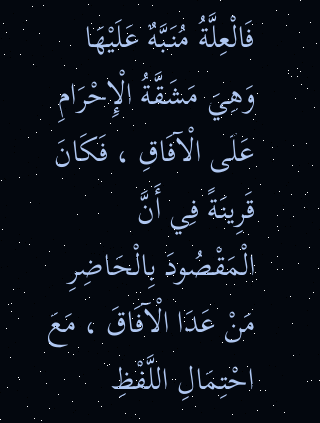فَالْعِلَّةُ مُنَبَّهٌ عَلَيْهَا وَهِيَ مَشَقَّةُ الْإِحْرَامِ عَلَى الْآفَاقِ ، فَكَانَ قَرِينَةً فِي أَنَّ الْمَقْصُودَ بِالْحَاضِرِ مَنْ عَدَا الْآفَاقَ ، مَعَ احْتِمَالِ اللَّفْظِ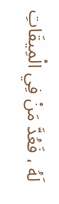لَهُ ، فَعُدَّ مَنْ فِي الْمِيقَاتِ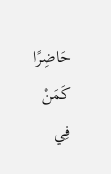حَاضِرًا كَمَنْ فِي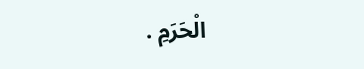الْحَرَمِ .